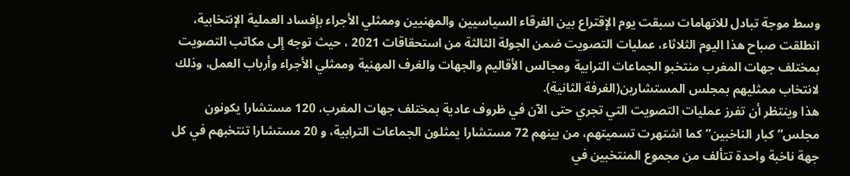وسط موجة تبادل للاتهامات سبقت يوم الإقتراع بين الفرقاء السياسيين والمهنيين وممثلي الأجراء بإفساد العملية الإنتخابية، انطلقت صباح هذا اليوم الثلاثاء، عمليات التصويت ضمن الجولة الثالثة من استحقاقات 2021 ، حيث توجه إلى مكاتب التصويت بمختلف جهات المغرب منتخبو الجماعات الترابية ومجالس الأقاليم والجهات والغرف المهنية وممثلي الأجراء وأرباب العمل، وذلك لانتخاب ممثليهم بمجلس المستشارين(الغرفة الثانية).
هذا وينتظر أن تفرز عمليات التصويت التي تجري حتى الآن في ظروف عادية بمختلف جهات المغرب، 120 مستشارا يكونون مجلس”كبار الناخبين” كما اشتهرت تسميتهم، من بينهم 72 مستشارا يمثلون الجماعات الترابية، و 20 مستشارا تنتخبهم في كل جهة ناخبة واحدة تتألف من مجموع المنتخبين في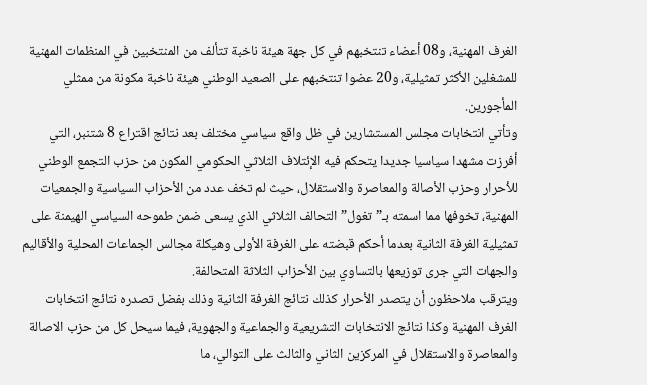الغرف المهنية، و08 أعضاء تنتخبهم في كل جهة هيئة ناخبة تتألف من المنتخبين في المنظمات المهنية للمشغلين الأكثر تمثيلية، و20 عضوا تنتخبهم على الصعيد الوطني هيئة ناخبة مكونة من ممثلي المأجورين.
وتأتي انتخابات مجلس المستشارين في ظل واقع سياسي مختلف بعد نتائج اقتراع 8 شتنبر، التي أفرزت مشهدا سياسيا جديدا يتحكم فيه الإئتلاف الثلاثي الحكومي المكون من حزب التجمع الوطني للأحرار وحزب الأصالة والمعاصرة والاستقلال، حيث لم تخف عدد من الأحزاب السياسية والجمعيات المهنية، تخوفها مما اسمته بـ”تغول” التحالف الثلاثي الذي يسعى ضمن طموحه السياسي الهيمنة على تمثيلية الغرفة الثانية بعدما أحكم قبضته على الغرفة الأولى وهيكلة مجالس الجماعات المحلية والأقاليم والجهات التي جرى توزيعها بالتساوي بين الأحزاب الثلاثة المتحالفة.
ويترقب ملاحظون أن يتصدر الأحرار كذلك نتائج الغرفة الثانية وذلك بفضل تصدره نتائج انتخابات الغرف المهنية وكذا نتائج الانتخابات التشريعية والجماعية والجهوية، فيما سيحل كل من حزب الاصالة والمعاصرة والاستقلال في المركزين الثاني والثالث على التوالي، ما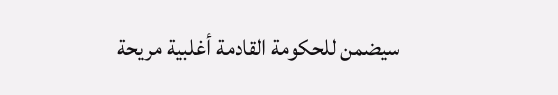سيضمن للحكومة القادمة أغلبية مريحة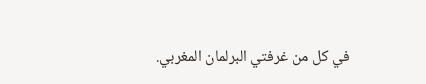في كل من غرفتي البرلمان المغربي.